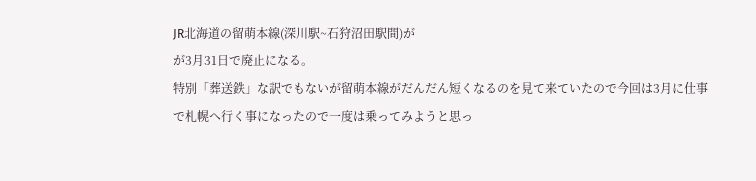JR北海道の留萌本線(深川駅~石狩沼田駅間)が
が3月31日で廃止になる。
特別「葬送鉄」な訳でもないが留萌本線がだんだん短くなるのを見て来ていたので今回は3月に仕事で札幌へ行く事になったので一度は乗ってみようと思っ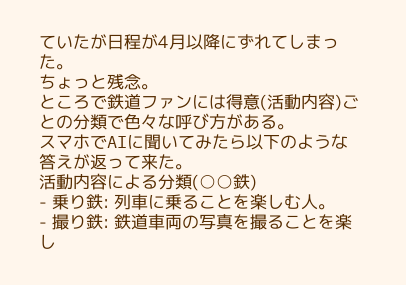ていたが日程が4月以降にずれてしまった。
ちょっと残念。
ところで鉄道ファンには得意(活動内容)ごとの分類で色々な呼び方がある。
スマホでAIに聞いてみたら以下のような答えが返って来た。
活動内容による分類(○○鉄)
- 乗り鉄: 列車に乗ることを楽しむ人。
- 撮り鉄: 鉄道車両の写真を撮ることを楽し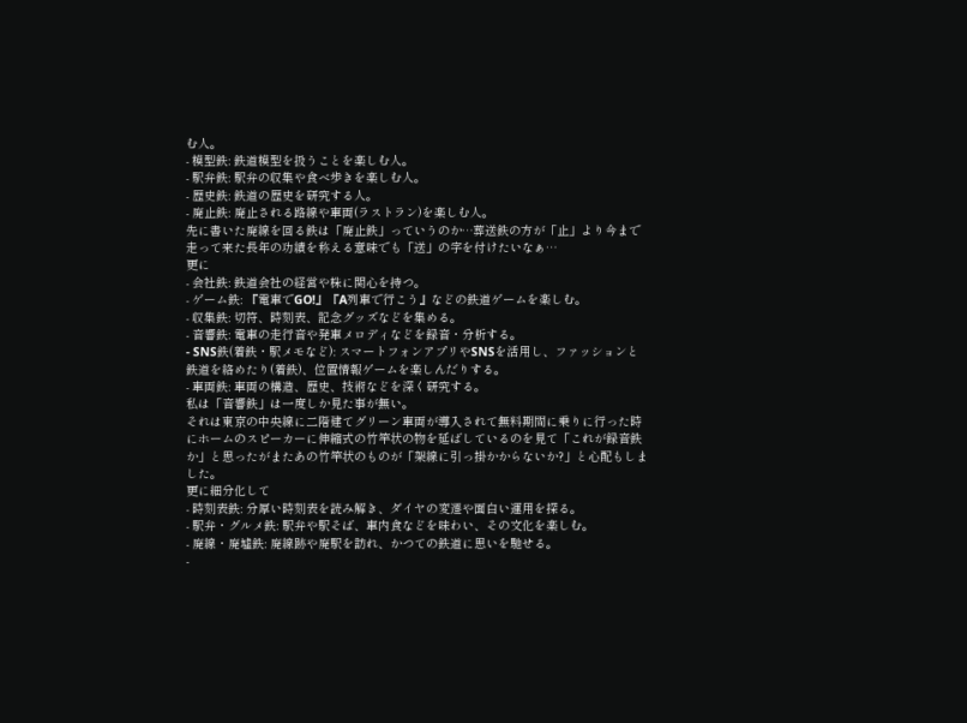む人。
- 模型鉄: 鉄道模型を扱うことを楽しむ人。
- 駅弁鉄: 駅弁の収集や食べ歩きを楽しむ人。
- 歴史鉄: 鉄道の歴史を研究する人。
- 廃止鉄: 廃止される路線や車両(ラストラン)を楽しむ人。
先に書いた廃線を回る鉄は「廃止鉄」っていうのか…葬送鉄の方が「止」より今まで走って来た長年の功績を称える意味でも「送」の字を付けたいなぁ…
更に
- 会社鉄: 鉄道会社の経営や株に関心を持つ。
- ゲーム鉄: 『電車でGO!』『A列車で行こう』などの鉄道ゲームを楽しむ。
- 収集鉄: 切符、時刻表、記念グッズなどを集める。
- 音響鉄: 電車の走行音や発車メロディなどを録音・分析する。
- SNS鉄(着鉄・駅メモなど): スマートフォンアプリやSNSを活用し、ファッションと鉄道を絡めたり(着鉄)、位置情報ゲームを楽しんだりする。
- 車両鉄: 車両の構造、歴史、技術などを深く研究する。
私は「音響鉄」は一度しか見た事が無い。
それは東京の中央線に二階建てグリーン車両が導入されて無料期間に乗りに行った時にホームのスピーカーに伸縮式の竹竿状の物を延ばしているのを見て「これが録音鉄か」と思ったがまたあの竹竿状のものが「架線に引っ掛かからないか?」と心配もしました。
更に細分化して
- 時刻表鉄: 分厚い時刻表を読み解き、ダイヤの変遷や面白い運用を探る。
- 駅弁・グルメ鉄: 駅弁や駅そば、車内食などを味わい、その文化を楽しむ。
- 廃線・廃墟鉄: 廃線跡や廃駅を訪れ、かつての鉄道に思いを馳せる。
-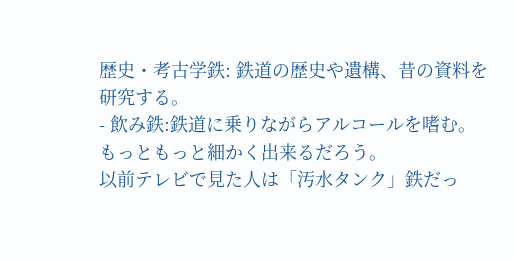歴史・考古学鉄: 鉄道の歴史や遺構、昔の資料を研究する。
- 飲み鉄:鉄道に乗りながらアルコールを嗜む。
もっともっと細かく出来るだろう。
以前テレビで見た人は「汚水タンク」鉄だっ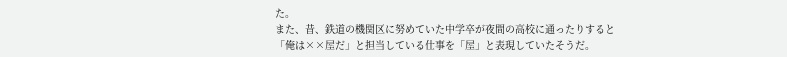た。
また、昔、鉄道の機関区に努めていた中学卒が夜間の高校に通ったりすると
「俺は××屋だ」と担当している仕事を「屋」と表現していたそうだ。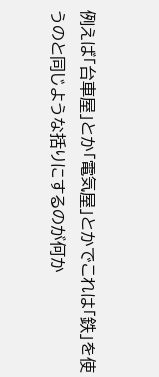例えば「台車屋」とか「電気屋」とかでこれは「鉄」を使うのと同じような括りにするのが何か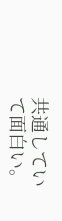共通していて面白い。